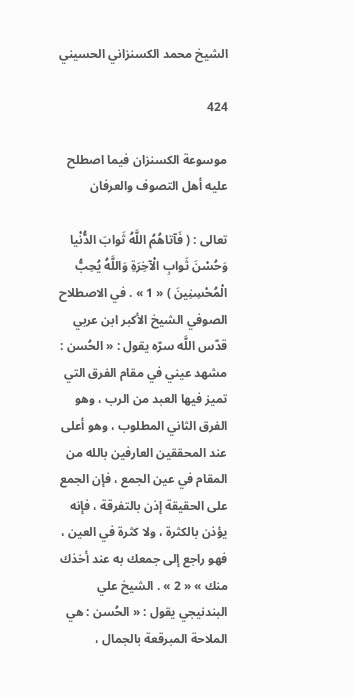الشيخ محمد الكسنزاني الحسيني

424

موسوعة الكسنزان فيما اصطلح عليه أهل التصوف والعرفان

تعالى : ( فَآتاهُمُ اللَّهُ ثَوابَ الدُّنْيا وَحُسْنَ ثَوابِ الْآخِرَةِ وَاللَّهُ يُحِبُّ الْمُحْسِنِينَ ) « 1 » . في الاصطلاح الصوفي الشيخ الأكبر ابن عربي قدّس اللَّه سرّه يقول : « الحُسن : مشهد عيني في مقام الفرق التي تميز فيها العبد من الرب ، وهو الفرق الثاني المطلوب ، وهو أعلى عند المحققين العارفين بالله من المقام في عين الجمع ، فإن الجمع على الحقيقة إذن بالتفرقة ، فإنه يؤذن بالكثرة ، ولا كثرة في العين ، فهو راجع إلى جمعك به عند أخذك منك » « 2 » . الشيخ علي البندنيجي يقول : « الحُسن : هي الملاحة المبرقعة بالجمال ،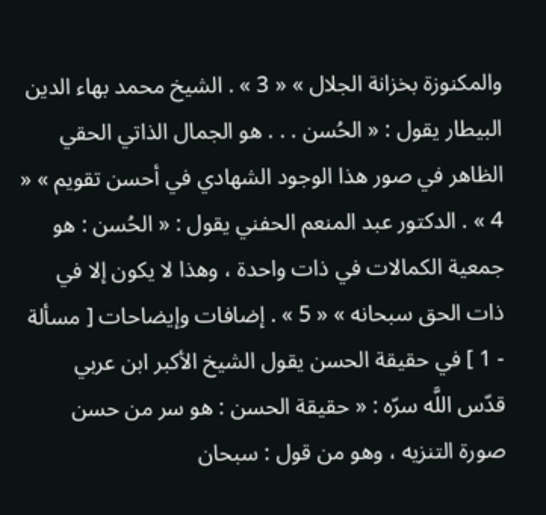والمكنوزة بخزانة الجلال » « 3 » . الشيخ محمد بهاء الدين البيطار يقول : « الحُسن . . . هو الجمال الذاتي الحقي الظاهر في صور هذا الوجود الشهادي في أحسن تقويم » « 4 » . الدكتور عبد المنعم الحفني يقول : « الحُسن : هو جمعية الكمالات في ذات واحدة ، وهذا لا يكون إلا في ذات الحق سبحانه » « 5 » . إضافات وإيضاحات [ مسألة - 1 ] في حقيقة الحسن يقول الشيخ الأكبر ابن عربي قدّس اللَّه سرّه : « حقيقة الحسن : هو سر من حسن صورة التنزيه ، وهو من قول : سبحان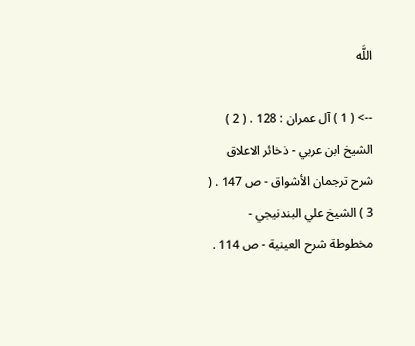اللَّه

--> ( 1 ) آل عمران : 128 . ( 2 ) الشيخ ابن عربي - ذخائر الاعلاق شرح ترجمان الأشواق - ص 147 . ( 3 ) الشيخ علي البندنيجي - مخطوطة شرح العينية - ص 114 .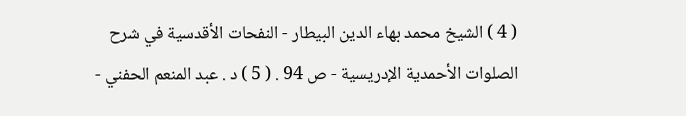( 4 ) الشيخ محمد بهاء الدين البيطار - النفحات الأقدسية في شرح الصلوات الأحمدية الإدريسية - ص 94 . ( 5 ) د . عبد المنعم الحفني -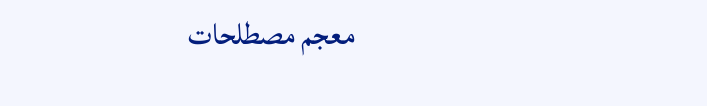معجم مصطلحات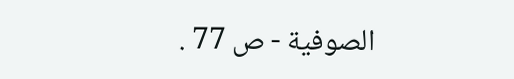الصوفية - ص 77 .